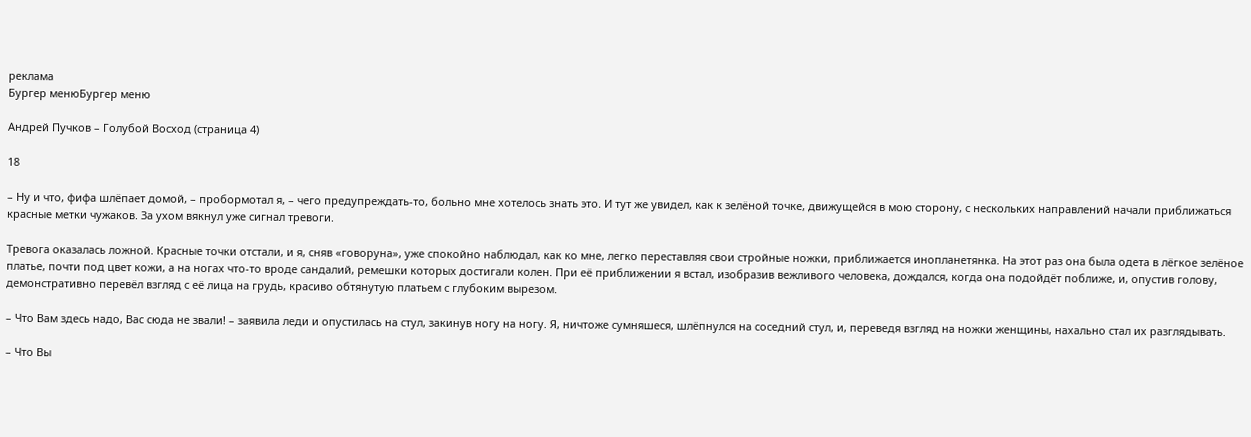реклама
Бургер менюБургер меню

Андрей Пучков – Голубой Восход (страница 4)

18

– Ну и что, фифа шлёпает домой, – пробормотал я, – чего предупреждать-то, больно мне хотелось знать это. И тут же увидел, как к зелёной точке, движущейся в мою сторону, с нескольких направлений начали приближаться красные метки чужаков. За ухом вякнул уже сигнал тревоги.

Тревога оказалась ложной. Красные точки отстали, и я, сняв «говоруна», уже спокойно наблюдал, как ко мне, легко переставляя свои стройные ножки, приближается инопланетянка. На этот раз она была одета в лёгкое зелёное платье, почти под цвет кожи, а на ногах что-то вроде сандалий, ремешки которых достигали колен. При её приближении я встал, изобразив вежливого человека, дождался, когда она подойдёт поближе, и, опустив голову, демонстративно перевёл взгляд с её лица на грудь, красиво обтянутую платьем с глубоким вырезом.

– Что Вам здесь надо, Вас сюда не звали! – заявила леди и опустилась на стул, закинув ногу на ногу. Я, ничтоже сумняшеся, шлёпнулся на соседний стул, и, переведя взгляд на ножки женщины, нахально стал их разглядывать.

– Что Вы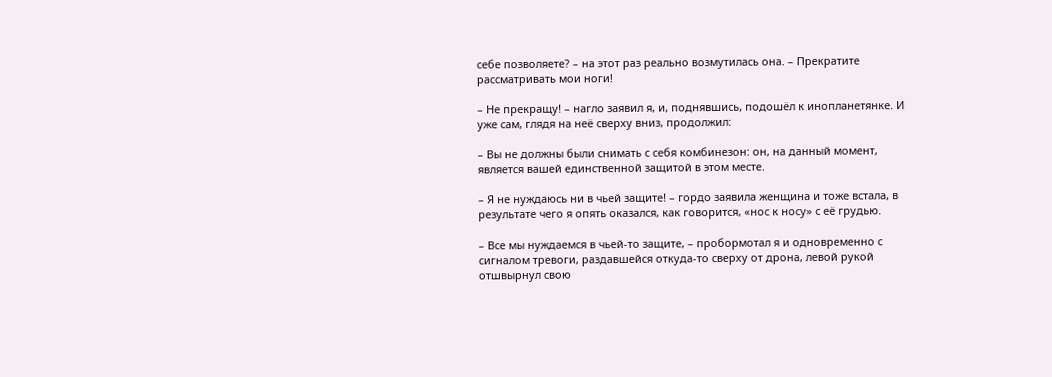себе позволяете? – на этот раз реально возмутилась она. – Прекратите рассматривать мои ноги!

– Не прекращу! – нагло заявил я, и, поднявшись, подошёл к инопланетянке. И уже сам, глядя на неё сверху вниз, продолжил:

– Вы не должны были снимать с себя комбинезон: он, на данный момент, является вашей единственной защитой в этом месте.

– Я не нуждаюсь ни в чьей защите! – гордо заявила женщина и тоже встала, в результате чего я опять оказался, как говорится, «нос к носу» с её грудью.

– Все мы нуждаемся в чьей-то защите, – пробормотал я и одновременно с сигналом тревоги, раздавшейся откуда-то сверху от дрона, левой рукой отшвырнул свою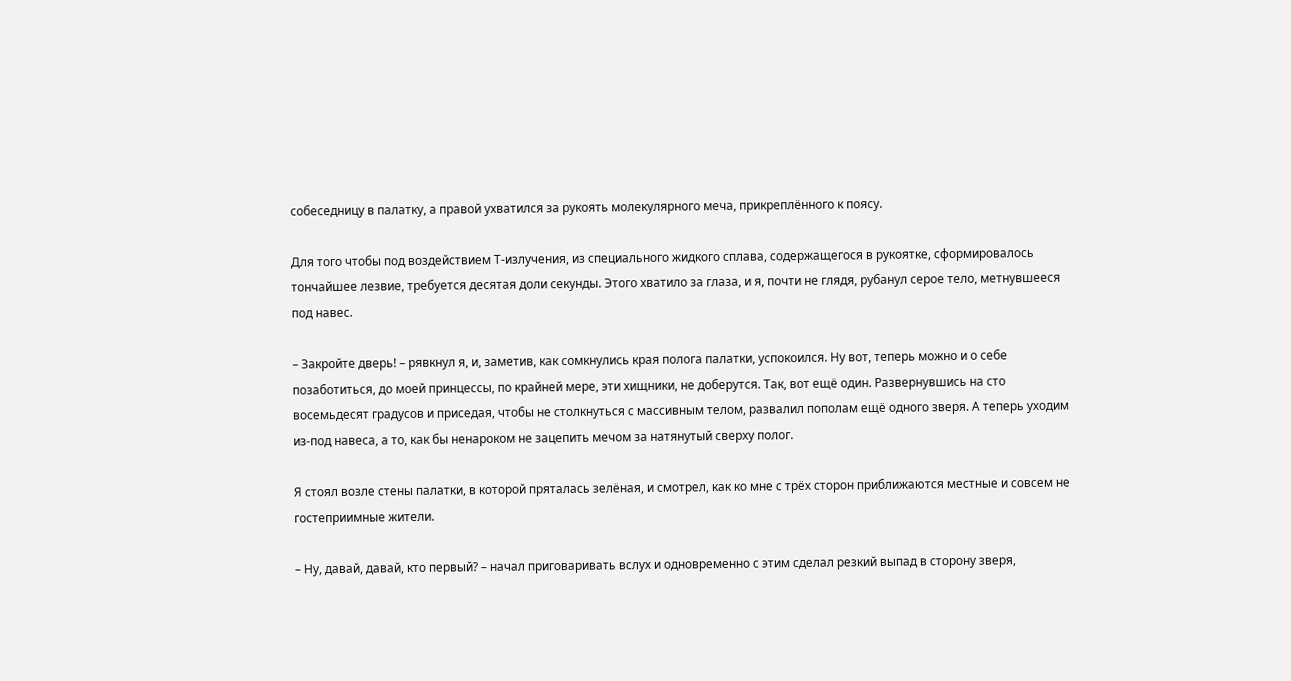собеседницу в палатку, а правой ухватился за рукоять молекулярного меча, прикреплённого к поясу.

Для того чтобы под воздействием Т-излучения, из специального жидкого сплава, содержащегося в рукоятке, сформировалось тончайшее лезвие, требуется десятая доли секунды. Этого хватило за глаза, и я, почти не глядя, рубанул серое тело, метнувшееся под навес.

– Закройте дверь! – рявкнул я, и, заметив, как сомкнулись края полога палатки, успокоился. Ну вот, теперь можно и о себе позаботиться, до моей принцессы, по крайней мере, эти хищники, не доберутся. Так, вот ещё один. Развернувшись на сто восемьдесят градусов и приседая, чтобы не столкнуться с массивным телом, развалил пополам ещё одного зверя. А теперь уходим из-под навеса, а то, как бы ненароком не зацепить мечом за натянутый сверху полог.

Я стоял возле стены палатки, в которой пряталась зелёная, и смотрел, как ко мне с трёх сторон приближаются местные и совсем не гостеприимные жители.

– Ну, давай, давай, кто первый? – начал приговаривать вслух и одновременно с этим сделал резкий выпад в сторону зверя,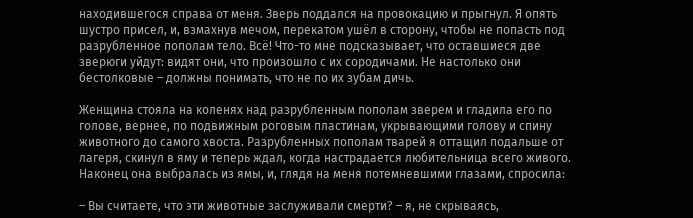находившегося справа от меня. Зверь поддался на провокацию и прыгнул. Я опять шустро присел, и, взмахнув мечом, перекатом ушёл в сторону, чтобы не попасть под разрубленное пополам тело. Всё! Что-то мне подсказывает, что оставшиеся две зверюги уйдут: видят они, что произошло с их сородичами. Не настолько они бестолковые – должны понимать, что не по их зубам дичь.

Женщина стояла на коленях над разрубленным пополам зверем и гладила его по голове, вернее, по подвижным роговым пластинам, укрывающими голову и спину животного до самого хвоста. Разрубленных пополам тварей я оттащил подальше от лагеря, скинул в яму и теперь ждал, когда настрадается любительница всего живого. Наконец она выбралась из ямы, и, глядя на меня потемневшими глазами, спросила:

– Вы считаете, что эти животные заслуживали смерти? – я, не скрываясь,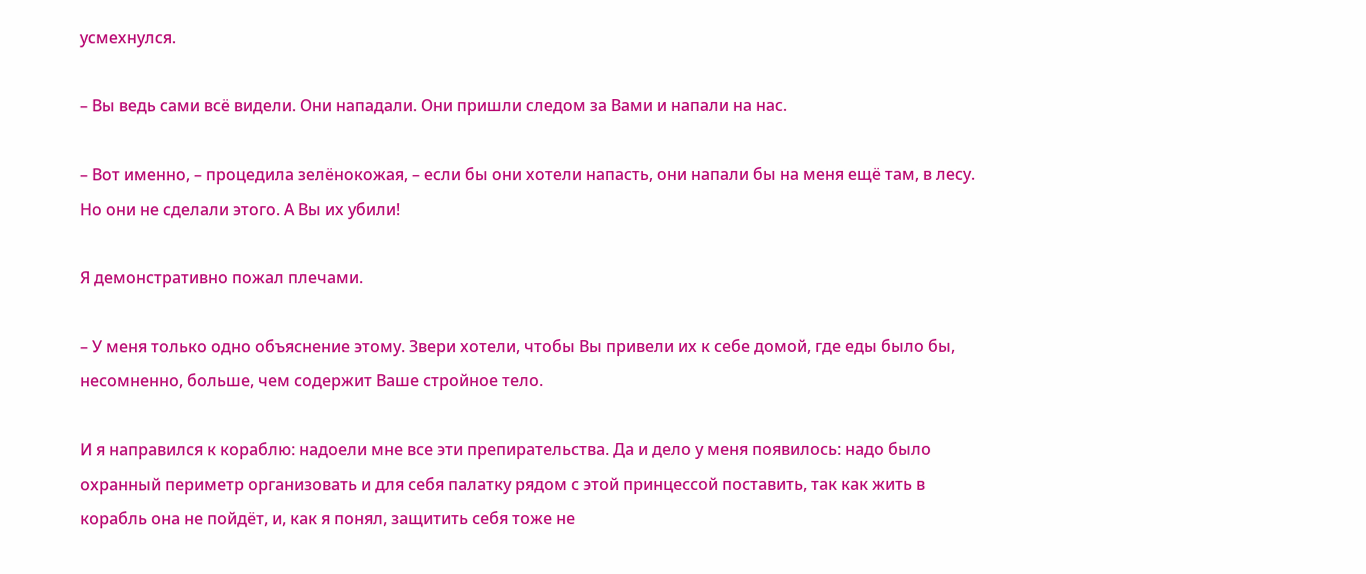усмехнулся.

– Вы ведь сами всё видели. Они нападали. Они пришли следом за Вами и напали на нас.

– Вот именно, – процедила зелёнокожая, – если бы они хотели напасть, они напали бы на меня ещё там, в лесу. Но они не сделали этого. А Вы их убили!

Я демонстративно пожал плечами.

– У меня только одно объяснение этому. Звери хотели, чтобы Вы привели их к себе домой, где еды было бы, несомненно, больше, чем содержит Ваше стройное тело.

И я направился к кораблю: надоели мне все эти препирательства. Да и дело у меня появилось: надо было охранный периметр организовать и для себя палатку рядом с этой принцессой поставить, так как жить в корабль она не пойдёт, и, как я понял, защитить себя тоже не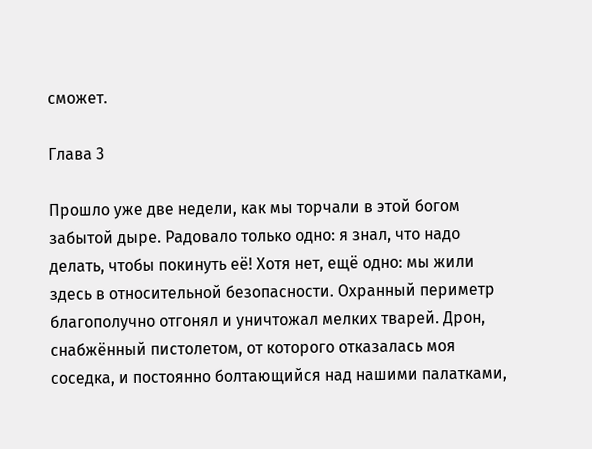сможет.

Глава 3

Прошло уже две недели, как мы торчали в этой богом забытой дыре. Радовало только одно: я знал, что надо делать, чтобы покинуть её! Хотя нет, ещё одно: мы жили здесь в относительной безопасности. Охранный периметр благополучно отгонял и уничтожал мелких тварей. Дрон, снабжённый пистолетом, от которого отказалась моя соседка, и постоянно болтающийся над нашими палатками,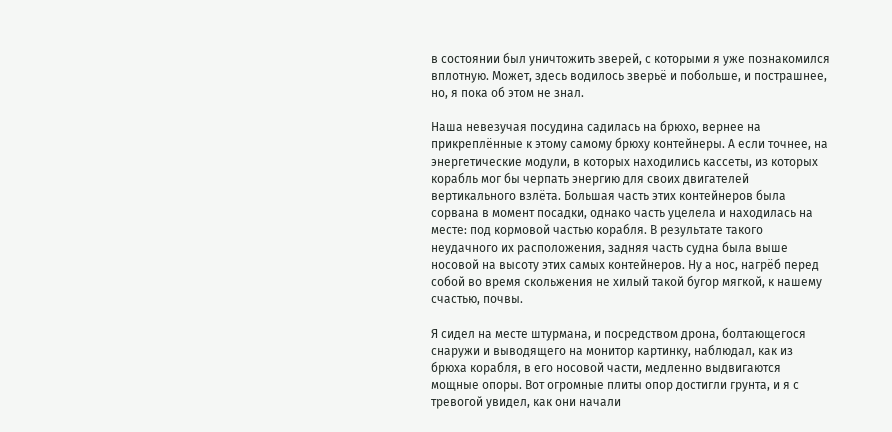в состоянии был уничтожить зверей, с которыми я уже познакомился вплотную. Может, здесь водилось зверьё и побольше, и пострашнее, но, я пока об этом не знал.

Наша невезучая посудина садилась на брюхо, вернее на прикреплённые к этому самому брюху контейнеры. А если точнее, на энергетические модули, в которых находились кассеты, из которых корабль мог бы черпать энергию для своих двигателей вертикального взлёта. Большая часть этих контейнеров была сорвана в момент посадки, однако часть уцелела и находилась на месте: под кормовой частью корабля. В результате такого неудачного их расположения, задняя часть судна была выше носовой на высоту этих самых контейнеров. Ну а нос, нагрёб перед собой во время скольжения не хилый такой бугор мягкой, к нашему счастью, почвы.

Я сидел на месте штурмана, и посредством дрона, болтающегося снаружи и выводящего на монитор картинку, наблюдал, как из брюха корабля, в его носовой части, медленно выдвигаются мощные опоры. Вот огромные плиты опор достигли грунта, и я с тревогой увидел, как они начали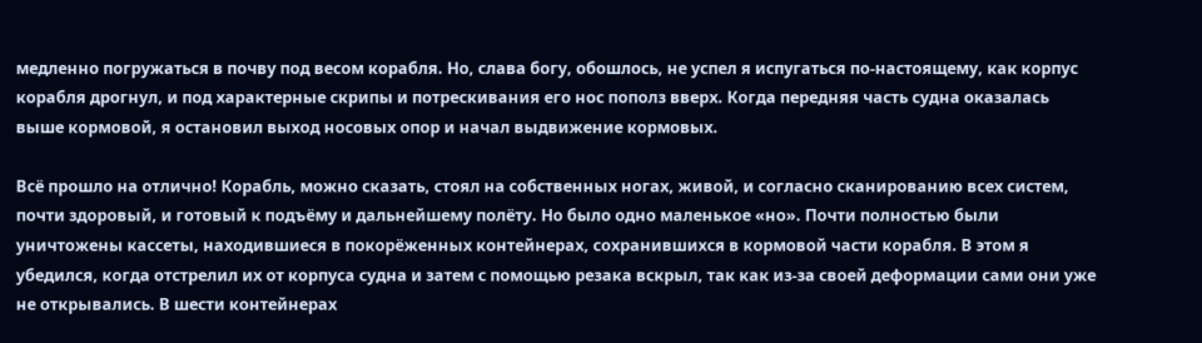медленно погружаться в почву под весом корабля. Но, слава богу, обошлось, не успел я испугаться по-настоящему, как корпус корабля дрогнул, и под характерные скрипы и потрескивания его нос пополз вверх. Когда передняя часть судна оказалась выше кормовой, я остановил выход носовых опор и начал выдвижение кормовых.

Всё прошло на отлично! Корабль, можно сказать, стоял на собственных ногах, живой, и согласно сканированию всех систем, почти здоровый, и готовый к подъёму и дальнейшему полёту. Но было одно маленькое «но». Почти полностью были уничтожены кассеты, находившиеся в покорёженных контейнерах, сохранившихся в кормовой части корабля. В этом я убедился, когда отстрелил их от корпуса судна и затем с помощью резака вскрыл, так как из-за своей деформации сами они уже не открывались. В шести контейнерах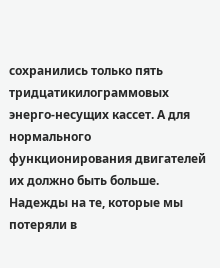сохранились только пять тридцатикилограммовых энерго-несущих кассет. А для нормального функционирования двигателей их должно быть больше. Надежды на те, которые мы потеряли в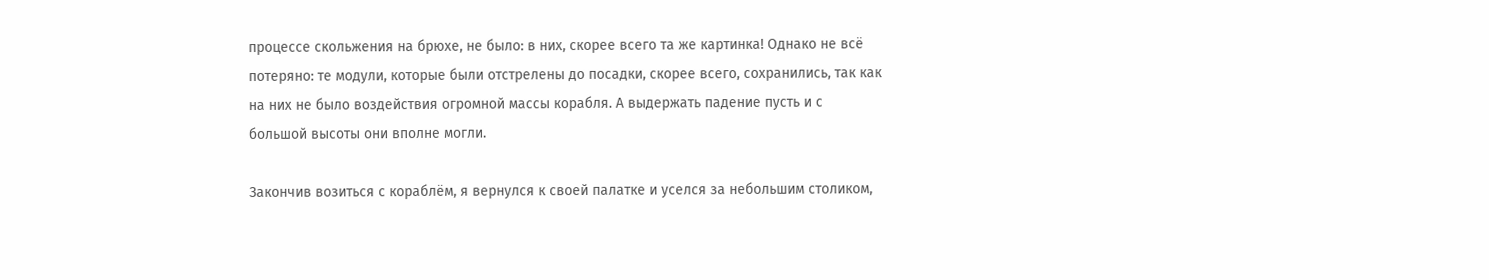процессе скольжения на брюхе, не было: в них, скорее всего та же картинка! Однако не всё потеряно: те модули, которые были отстрелены до посадки, скорее всего, сохранились, так как на них не было воздействия огромной массы корабля. А выдержать падение пусть и с большой высоты они вполне могли.

Закончив возиться с кораблём, я вернулся к своей палатке и уселся за небольшим столиком,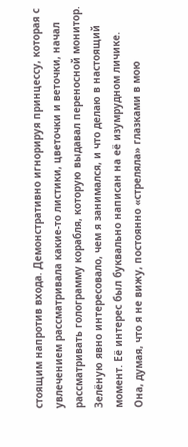стоящим напротив входа. Демонстративно игнорируя принцессу, которая с увлечением рассматривала какие-то листики, цветочки и веточки, начал рассматривать голограмму корабля, которую выдавал переносной монитор. Зелёную явно интересовало, чем я занимался, и что делаю в настоящий момент. Её интерес был буквально написан на её изумрудном личике. Она, думая, что я не вижу, постоянно «стреляла» глазками в мою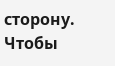сторону. Чтобы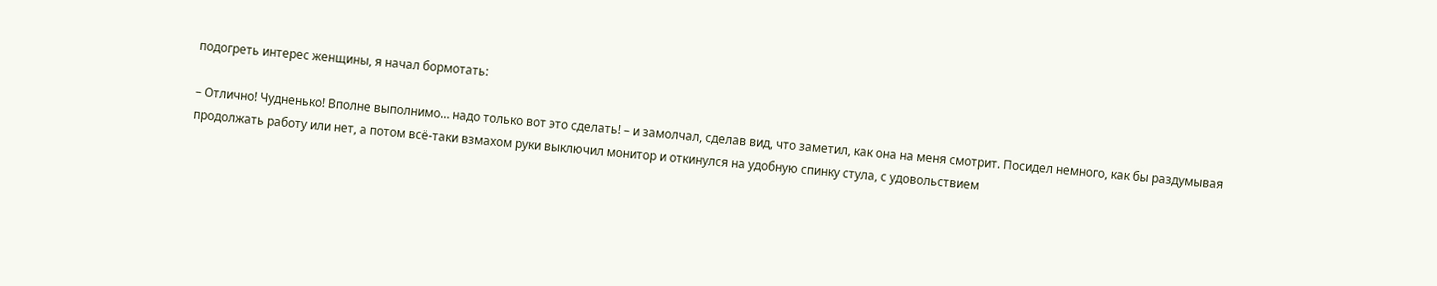подогреть интерес женщины, я начал бормотать:

– Отлично! Чудненько! Вполне выполнимо… надо только вот это сделать! – и замолчал, сделав вид, что заметил, как она на меня смотрит. Посидел немного, как бы раздумывая продолжать работу или нет, а потом всё-таки взмахом руки выключил монитор и откинулся на удобную спинку стула, с удовольствием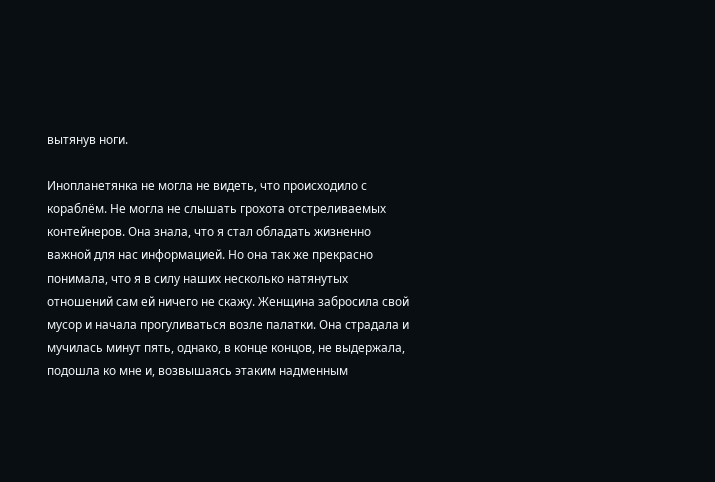вытянув ноги.

Инопланетянка не могла не видеть, что происходило с кораблём. Не могла не слышать грохота отстреливаемых контейнеров. Она знала, что я стал обладать жизненно важной для нас информацией. Но она так же прекрасно понимала, что я в силу наших несколько натянутых отношений сам ей ничего не скажу. Женщина забросила свой мусор и начала прогуливаться возле палатки. Она страдала и мучилась минут пять, однако, в конце концов, не выдержала, подошла ко мне и, возвышаясь этаким надменным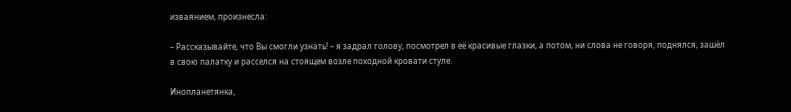изваянием, произнесла:

– Рассказывайте, что Вы смогли узнать! – я задрал голову, посмотрел в её красивые глазки, а потом, ни слова не говоря, поднялся, зашёл в свою палатку и расселся на стоящем возле походной кровати стуле.

Инопланетянка,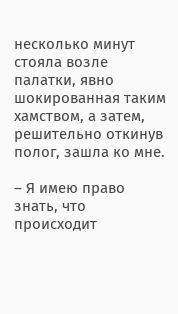несколько минут стояла возле палатки, явно шокированная таким хамством, а затем, решительно откинув полог, зашла ко мне.

– Я имею право знать, что происходит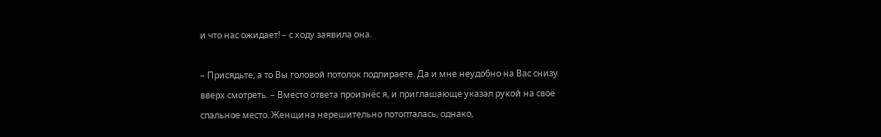и что нас ожидает! – с ходу заявила она.

– Присядьте, а то Вы головой потолок подпираете. Да и мне неудобно на Вас снизу вверх смотреть. – Вместо ответа произнёс я, и приглашающе указал рукой на своё спальное место. Женщина нерешительно потопталась, однако,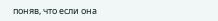поняв, что если она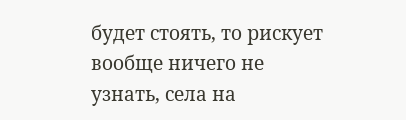будет стоять, то рискует вообще ничего не узнать, села на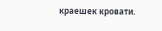краешек кровати.